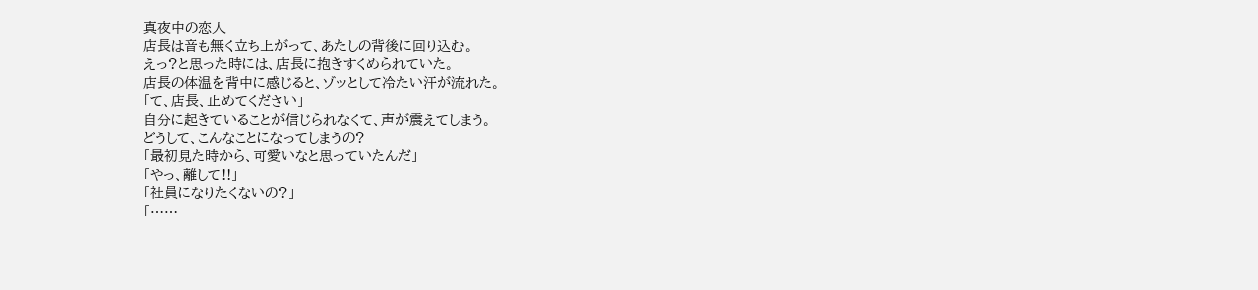真夜中の恋人
店長は音も無く立ち上がって、あたしの背後に回り込む。
えっ?と思った時には、店長に抱きすくめられていた。
店長の体温を背中に感じると、ゾッとして冷たい汗が流れた。
「て、店長、止めてください」
自分に起きていることが信じられなくて、声が震えてしまう。
どうして、こんなことになってしまうの?
「最初見た時から、可愛いなと思っていたんだ」
「やっ、離して!!」
「社員になりたくないの?」
「……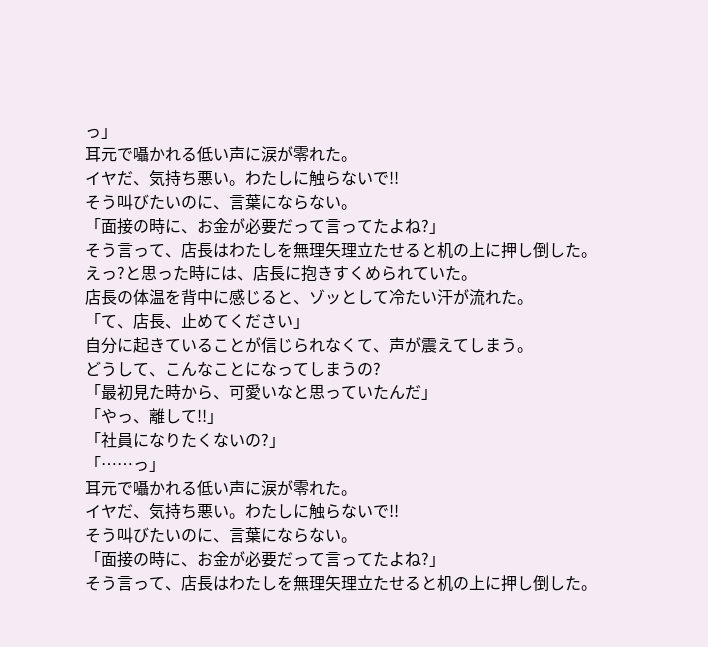っ」
耳元で囁かれる低い声に涙が零れた。
イヤだ、気持ち悪い。わたしに触らないで!!
そう叫びたいのに、言葉にならない。
「面接の時に、お金が必要だって言ってたよね?」
そう言って、店長はわたしを無理矢理立たせると机の上に押し倒した。
えっ?と思った時には、店長に抱きすくめられていた。
店長の体温を背中に感じると、ゾッとして冷たい汗が流れた。
「て、店長、止めてください」
自分に起きていることが信じられなくて、声が震えてしまう。
どうして、こんなことになってしまうの?
「最初見た時から、可愛いなと思っていたんだ」
「やっ、離して!!」
「社員になりたくないの?」
「……っ」
耳元で囁かれる低い声に涙が零れた。
イヤだ、気持ち悪い。わたしに触らないで!!
そう叫びたいのに、言葉にならない。
「面接の時に、お金が必要だって言ってたよね?」
そう言って、店長はわたしを無理矢理立たせると机の上に押し倒した。